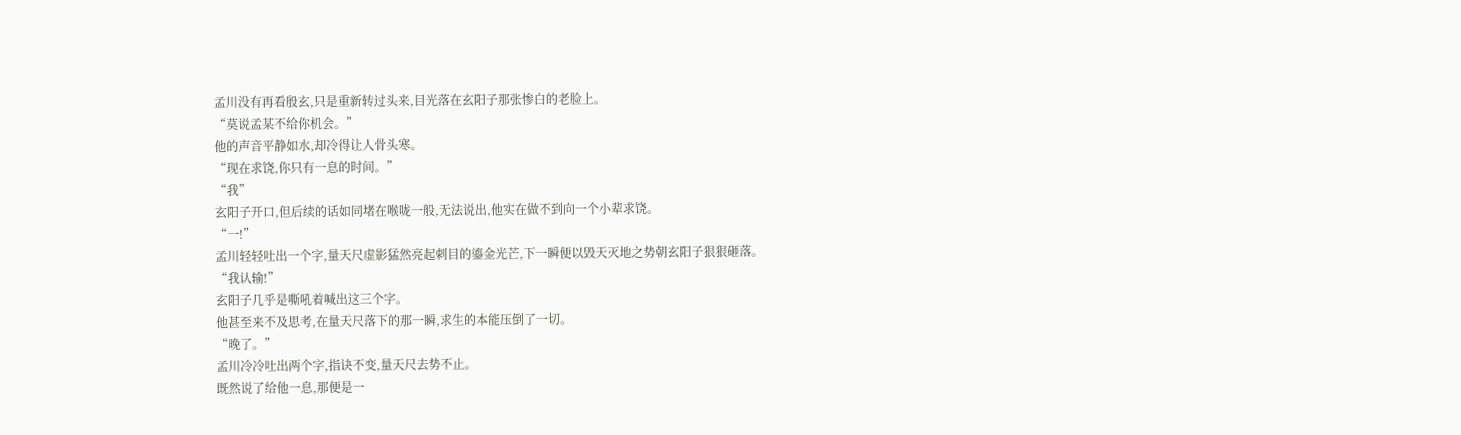孟川没有再看殷玄,只是重新转过头来,目光落在玄阳子那张惨白的老脸上。
“莫说孟某不给你机会。”
他的声音平静如水,却冷得让人骨头寒。
“现在求饶,你只有一息的时间。”
“我”
玄阳子开口,但后续的话如同堵在喉咙一般,无法说出,他实在做不到向一个小辈求饶。
“一!”
孟川轻轻吐出一个字,量天尺虚影猛然亮起刺目的鎏金光芒,下一瞬便以毁天灭地之势朝玄阳子狠狠砸落。
“我认输!”
玄阳子几乎是嘶吼着喊出这三个字。
他甚至来不及思考,在量天尺落下的那一瞬,求生的本能压倒了一切。
“晚了。”
孟川冷冷吐出两个字,指诀不变,量天尺去势不止。
既然说了给他一息,那便是一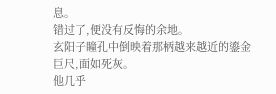息。
错过了,便没有反悔的余地。
玄阳子瞳孔中倒映着那柄越来越近的鎏金巨尺,面如死灰。
他几乎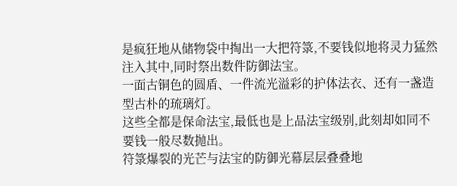是疯狂地从储物袋中掏出一大把符箓,不要钱似地将灵力猛然注入其中,同时祭出数件防御法宝。
一面古铜色的圆盾、一件流光溢彩的护体法衣、还有一盏造型古朴的琉璃灯。
这些全都是保命法宝,最低也是上品法宝级别,此刻却如同不要钱一般尽数抛出。
符箓爆裂的光芒与法宝的防御光幕层层叠叠地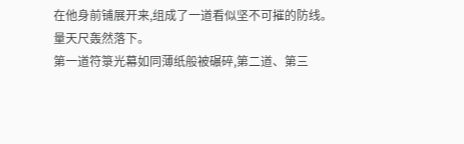在他身前铺展开来,组成了一道看似坚不可摧的防线。
量天尺轰然落下。
第一道符箓光幕如同薄纸般被碾碎,第二道、第三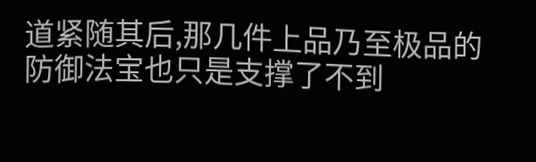道紧随其后,那几件上品乃至极品的防御法宝也只是支撑了不到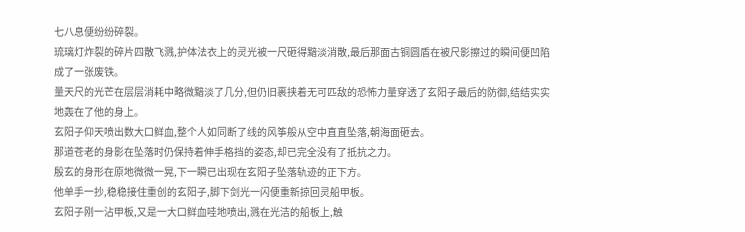七八息便纷纷碎裂。
琉璃灯炸裂的碎片四散飞溅,护体法衣上的灵光被一尺砸得黯淡消散,最后那面古铜圆盾在被尺影擦过的瞬间便凹陷成了一张废铁。
量天尺的光芒在层层消耗中略微黯淡了几分,但仍旧裹挟着无可匹敌的恐怖力量穿透了玄阳子最后的防御,结结实实地轰在了他的身上。
玄阳子仰天喷出数大口鲜血,整个人如同断了线的风筝般从空中直直坠落,朝海面砸去。
那道苍老的身影在坠落时仍保持着伸手格挡的姿态,却已完全没有了抵抗之力。
殷玄的身形在原地微微一晃,下一瞬已出现在玄阳子坠落轨迹的正下方。
他单手一抄,稳稳接住重创的玄阳子,脚下剑光一闪便重新掠回灵船甲板。
玄阳子刚一沾甲板,又是一大口鲜血哇地喷出,溅在光洁的船板上,触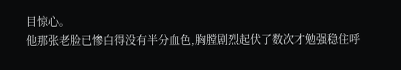目惊心。
他那张老脸已惨白得没有半分血色,胸膛剧烈起伏了数次才勉强稳住呼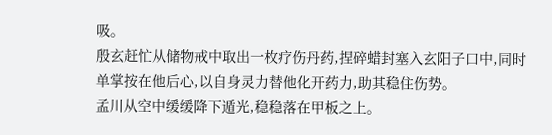吸。
殷玄赶忙从储物戒中取出一枚疗伤丹药,捏碎蜡封塞入玄阳子口中,同时单掌按在他后心,以自身灵力替他化开药力,助其稳住伤势。
孟川从空中缓缓降下遁光,稳稳落在甲板之上。